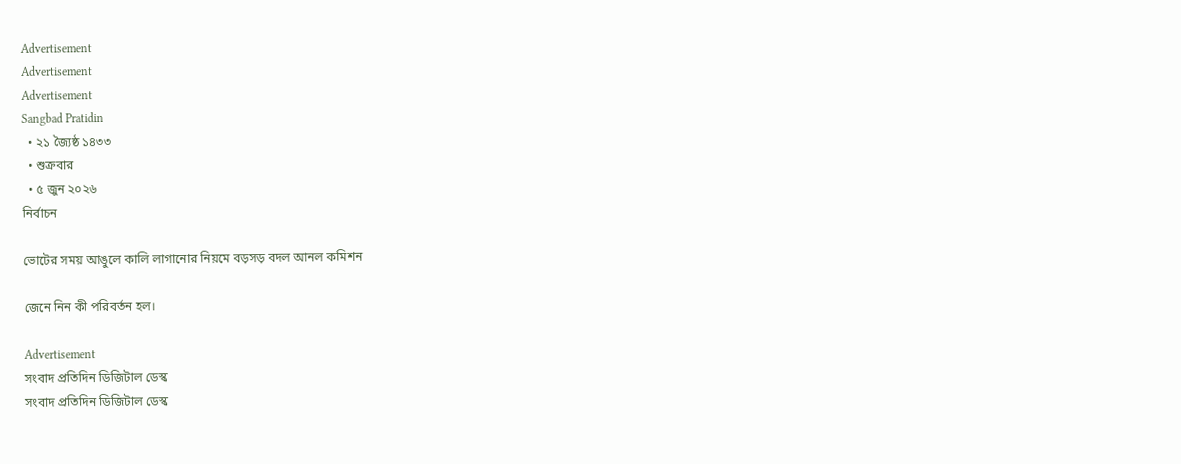Advertisement
Advertisement
Advertisement
Sangbad Pratidin
  • ২১ জ্যৈষ্ঠ ১৪৩৩
  • শুক্রবার
  • ৫ জুন ২০২৬
নির্বাচন

ভোটের সময় আঙুলে কালি লাগানোর নিয়মে বড়সড় বদল আনল কমিশন

জেনে নিন কী পরিবর্তন হল।

Advertisement
সংবাদ প্রতিদিন ডিজিটাল ডেস্ক
সংবাদ প্রতিদিন ডিজিটাল ডেস্ক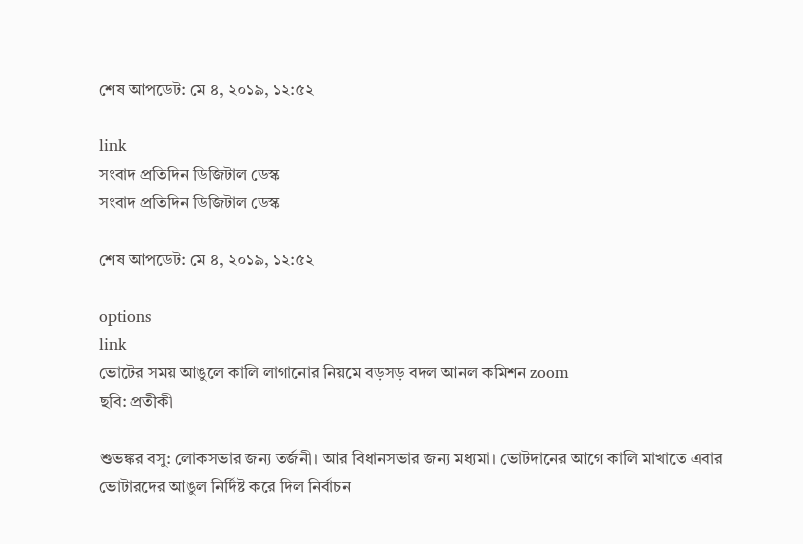শেষ আপডেট: মে ৪, ২০১৯, ১২:৫২

link
সংবাদ প্রতিদিন ডিজিটাল ডেস্ক
সংবাদ প্রতিদিন ডিজিটাল ডেস্ক

শেষ আপডেট: মে ৪, ২০১৯, ১২:৫২

options
link
ভোটের সময় আঙুলে কালি লাগানোর নিয়মে বড়সড় বদল আনল কমিশন zoom
ছবি: প্রতীকী

শুভঙ্কর বসু: লোকসভার জন্য তর্জনী। আর বিধানসভার জন্য মধ্যমা। ভোটদানের আগে কালি মাখাতে এবার ভোটারদের আঙুল নির্দিষ্ট করে দিল নির্বাচন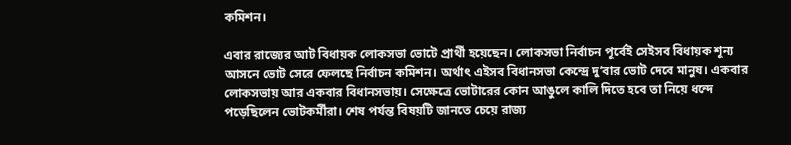কমিশন।

এবার রাজ্যের আট বিধায়ক লোকসভা ভোটে প্রার্থী হয়েছেন। লোকসভা নির্বাচন পূর্বেই সেইসব বিধায়ক শূন্য আসনে ভোট সেরে ফেলছে নির্বাচন কমিশন। অর্থাৎ এইসব বিধানসভা কেন্দ্রে দু’বার ভোট দেবে মানুষ। একবার লোকসভায় আর একবার বিধানসভায়। সেক্ষেত্রে ভোটারের কোন আঙুলে কালি দিতে হবে তা নিয়ে ধন্দে পড়েছিলেন ভোটকর্মীরা। শেষ পর্যন্ত বিষয়টি জানতে চেয়ে রাজ্য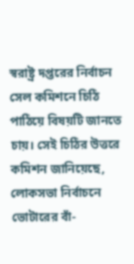স্বরাষ্ট্র দপ্তরের নির্বাচন সেল কমিশনে চিঠি পাঠিয়ে বিষয়টি জানতে চায়। সেই চিঠির উত্তরে কমিশন জানিয়েছে, লোকসভা নির্বাচনে ভোটারের বাঁ-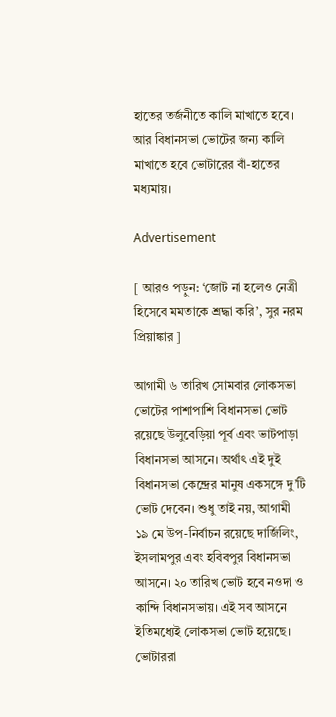হাতের তর্জনীতে কালি মাখাতে হবে। আর বিধানসভা ভোটের জন্য কালি মাখাতে হবে ভোটারের বাঁ-হাতের মধ্যমায়।

Advertisement

[ আরও পড়ুন: ‘জোট না হলেও নেত্রী হিসেবে মমতাকে শ্রদ্ধা করি’, সুর নরম প্রিয়াঙ্কার ]

আগামী ৬ তারিখ সোমবার লোকসভা ভোটের পাশাপাশি বিধানসভা ভোট রয়েছে উলুবেড়িয়া পূর্ব এবং ভাটপাড়া বিধানসভা আসনে। অর্থাৎ এই দুই বিধানসভা কেন্দ্রের মানুষ একসঙ্গে দু’টি ভোট দেবেন। শুধু তাই নয়, আগামী ১৯ মে উপ-নির্বাচন রয়েছে দার্জিলিং, ইসলামপুর এবং হবিবপুর বিধানসভা আসনে। ২০ তারিখ ভোট হবে নওদা ও কান্দি বিধানসভায়। এই সব আসনে ইতিমধ্যেই লোকসভা ভোট হয়েছে। ভোটাররা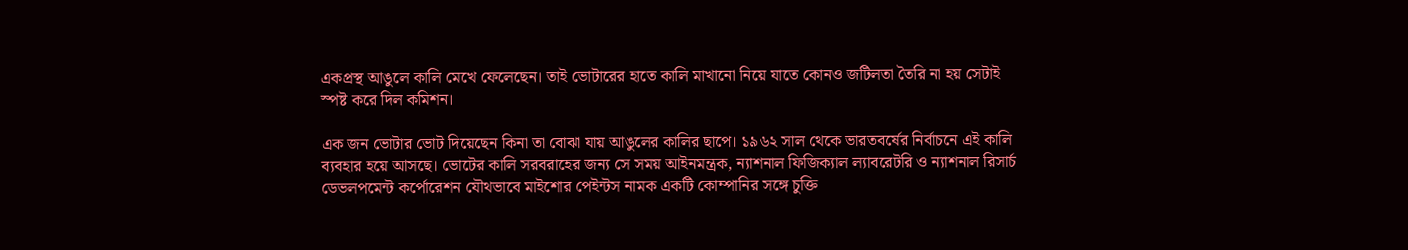একপ্রস্থ আঙুলে কালি মেখে ফেলেছেন। তাই ভোটারের হাতে কালি মাখানো নিয়ে যাতে কোনও জটিলতা তৈরি না হয় সেটাই স্পষ্ট করে দিল কমিশন।

এক জন ভোটার ভোট দিয়েছেন কিনা তা বোঝা যায় আঙুলের কালির ছাপে। ১৯৬২ সাল থেকে ভারতবর্ষের নির্বাচনে এই কালি ব্যবহার হয়ে আসছে। ভোটের কালি সরবরাহের জন্য সে সময় আইনমন্ত্রক, ন্যাশনাল ফিজিক্যাল ল্যাবরেটরি ও ন্যাশনাল রিসার্চ ডেভলপমেন্ট কর্পোরেশন যৌথভাবে মাইশোর পেইন্টস নামক একটি কোম্পানির সঙ্গে চুক্তি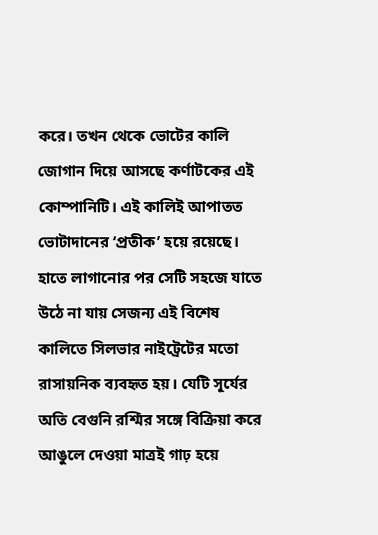করে। তখন থেকে ভোটের কালি জোগান দিয়ে আসছে কর্ণাটকের এই কোম্পানিটি। এই কালিই আপাতত ভোটাদানের ‘প্রতীক’ হয়ে রয়েছে। হাতে লাগানোর পর সেটি সহজে যাতে উঠে না যায় সেজন্য এই বিশেষ কালিতে সিলভার নাইট্রেটের মতো রাসায়নিক ব্যবহৃত হয়। যেটি সূর্যের অতি বেগুনি রশ্মির সঙ্গে বিক্রিয়া করে আঙুলে দেওয়া মাত্রই গাঢ় হয়ে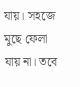যায়। সহজে মুছে ফেলা যায় না। তবে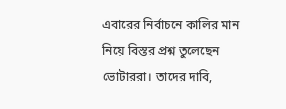এবারের নির্বাচনে কালির মান নিয়ে বিস্তর প্রশ্ন তুলেছেন ভোটাররা। তাদের দাবি,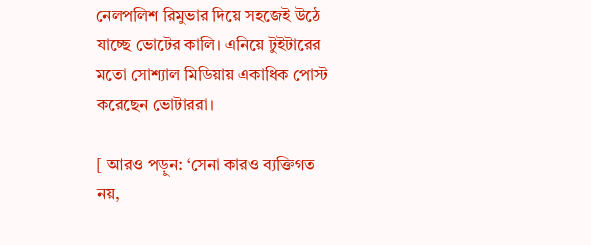নেলপলিশ রিমুভার দিয়ে সহজেই উঠে যাচ্ছে ভোটের কালি। এনিয়ে টুইটারের মতো সোশ্যাল মিডিয়ায় একাধিক পোস্ট করেছেন ভোটাররা।

[ আরও পড়ুন: ‘সেনা কারও ব্যক্তিগত নয়,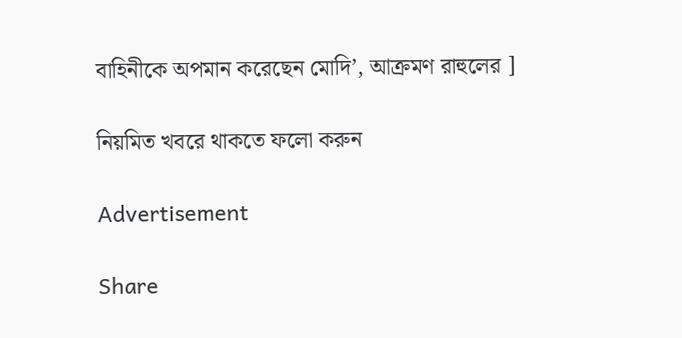বাহিনীকে অপমান করেছেন মোদি’, আক্রমণ রাহুলের ]

নিয়মিত খবরে থাকতে ফলো করুন

Advertisement

Share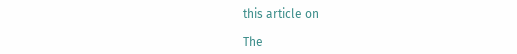this article on

The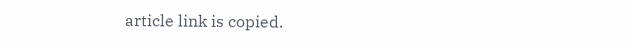article link is copied.